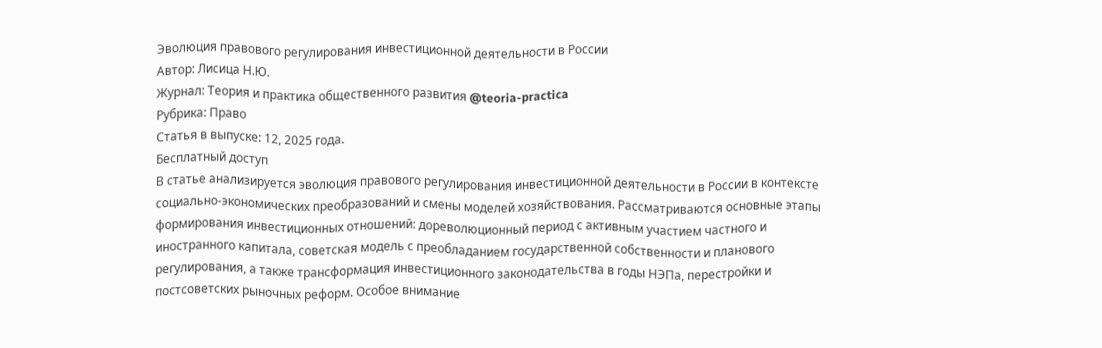Эволюция правового регулирования инвестиционной деятельности в России
Автор: Лисица Н.Ю.
Журнал: Теория и практика общественного развития @teoria-practica
Рубрика: Право
Статья в выпуске: 12, 2025 года.
Бесплатный доступ
В статье анализируется эволюция правового регулирования инвестиционной деятельности в России в контексте социально-экономических преобразований и смены моделей хозяйствования. Рассматриваются основные этапы формирования инвестиционных отношений: дореволюционный период с активным участием частного и иностранного капитала, советская модель с преобладанием государственной собственности и планового регулирования, а также трансформация инвестиционного законодательства в годы НЭПа, перестройки и постсоветских рыночных реформ. Особое внимание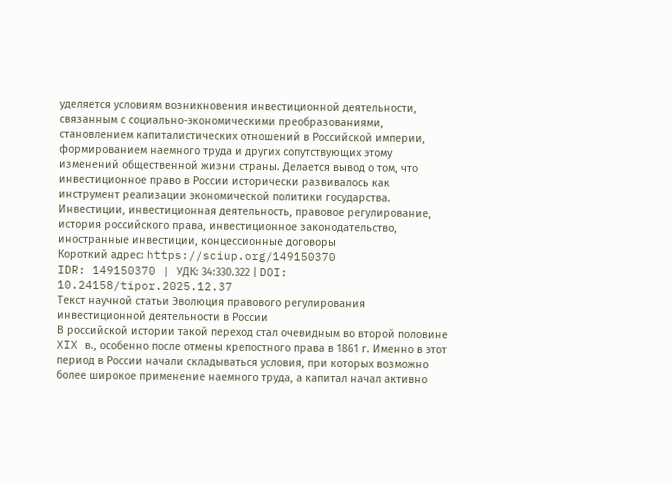уделяется условиям возникновения инвестиционной деятельности, связанным с социально-экономическими преобразованиями, становлением капиталистических отношений в Российской империи, формированием наемного труда и других сопутствующих этому изменений общественной жизни страны. Делается вывод о том, что инвестиционное право в России исторически развивалось как инструмент реализации экономической политики государства.
Инвестиции, инвестиционная деятельность, правовое регулирование, история российского права, инвестиционное законодательство, иностранные инвестиции, концессионные договоры
Короткий адрес: https://sciup.org/149150370
IDR: 149150370 | УДК: 34:330.322 | DOI: 10.24158/tipor.2025.12.37
Текст научной статьи Эволюция правового регулирования инвестиционной деятельности в России
В российской истории такой переход стал очевидным во второй половине XIX в., особенно после отмены крепостного права в 1861 г. Именно в этот период в России начали складываться условия, при которых возможно более широкое применение наемного труда, а капитал начал активно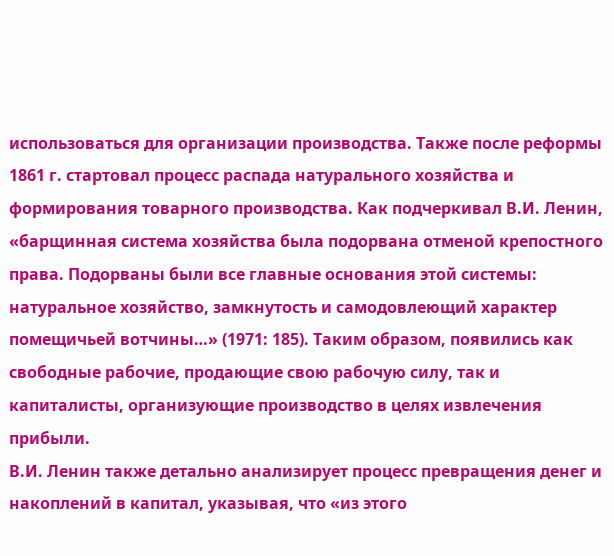использоваться для организации производства. Также после реформы 1861 г. стартовал процесс распада натурального хозяйства и формирования товарного производства. Как подчеркивал В.И. Ленин, «барщинная система хозяйства была подорвана отменой крепостного права. Подорваны были все главные основания этой системы: натуральное хозяйство, замкнутость и самодовлеющий характер помещичьей вотчины…» (1971: 185). Таким образом, появились как свободные рабочие, продающие свою рабочую силу, так и капиталисты, организующие производство в целях извлечения прибыли.
В.И. Ленин также детально анализирует процесс превращения денег и накоплений в капитал, указывая, что «из этого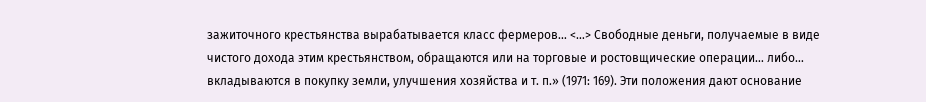зажиточного крестьянства вырабатывается класс фермеров… <…> Свободные деньги, получаемые в виде чистого дохода этим крестьянством, обращаются или на торговые и ростовщические операции… либо… вкладываются в покупку земли, улучшения хозяйства и т. п.» (1971: 169). Эти положения дают основание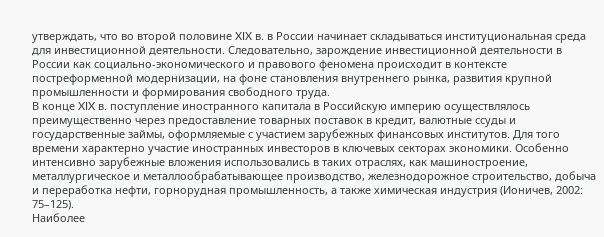утверждать, что во второй половине XIX в. в России начинает складываться институциональная среда для инвестиционной деятельности. Следовательно, зарождение инвестиционной деятельности в России как социально-экономического и правового феномена происходит в контексте постреформенной модернизации, на фоне становления внутреннего рынка, развития крупной промышленности и формирования свободного труда.
В конце XIX в. поступление иностранного капитала в Российскую империю осуществлялось преимущественно через предоставление товарных поставок в кредит, валютные ссуды и государственные займы, оформляемые с участием зарубежных финансовых институтов. Для того времени характерно участие иностранных инвесторов в ключевых секторах экономики. Особенно интенсивно зарубежные вложения использовались в таких отраслях, как машиностроение, металлургическое и металлообрабатывающее производство, железнодорожное строительство, добыча и переработка нефти, горнорудная промышленность, а также химическая индустрия (Ионичев, 2002: 75–125).
Наиболее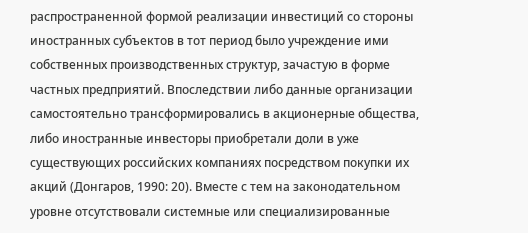распространенной формой реализации инвестиций со стороны иностранных субъектов в тот период было учреждение ими собственных производственных структур, зачастую в форме частных предприятий. Впоследствии либо данные организации самостоятельно трансформировались в акционерные общества, либо иностранные инвесторы приобретали доли в уже существующих российских компаниях посредством покупки их акций (Донгаров, 1990: 20). Вместе с тем на законодательном уровне отсутствовали системные или специализированные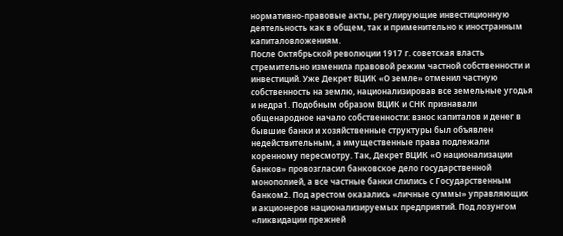нормативно-правовые акты, регулирующие инвестиционную деятельность как в общем, так и применительно к иностранным капиталовложениям.
После Октябрьской революции 1917 г. советская власть стремительно изменила правовой режим частной собственности и инвестиций. Уже Декрет ВЦИК «О земле» отменил частную собственность на землю, национализировав все земельные угодья и недра1. Подобным образом ВЦИК и СНК признавали общенародное начало собственности: взнос капиталов и денег в бывшие банки и хозяйственные структуры был объявлен недействительным, а имущественные права подлежали коренному пересмотру. Так, Декрет ВЦИК «О национализации банков» провозгласил банковское дело государственной монополией, а все частные банки слились с Государственным банком2. Под арестом оказались «личные суммы» управляющих и акционеров национализируемых предприятий. Под лозунгом «ликвидации прежней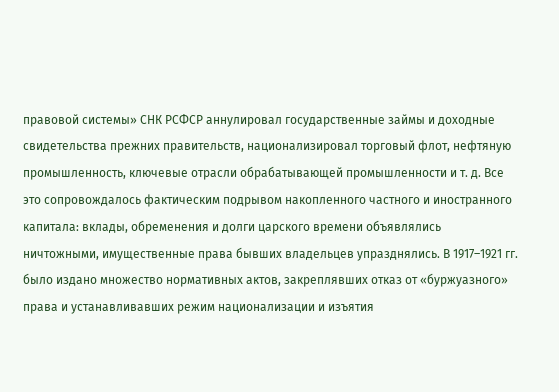правовой системы» СНК РСФСР аннулировал государственные займы и доходные свидетельства прежних правительств, национализировал торговый флот, нефтяную промышленность, ключевые отрасли обрабатывающей промышленности и т. д. Все это сопровождалось фактическим подрывом накопленного частного и иностранного капитала: вклады, обременения и долги царского времени объявлялись ничтожными, имущественные права бывших владельцев упразднялись. В 1917–1921 гг. было издано множество нормативных актов, закреплявших отказ от «буржуазного» права и устанавливавших режим национализации и изъятия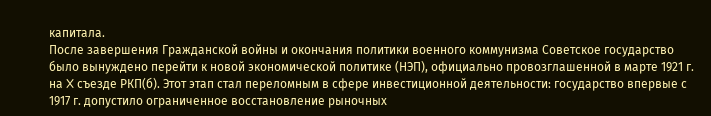капитала.
После завершения Гражданской войны и окончания политики военного коммунизма Советское государство было вынуждено перейти к новой экономической политике (НЭП), официально провозглашенной в марте 1921 г. на X съезде РКП(б). Этот этап стал переломным в сфере инвестиционной деятельности: государство впервые с 1917 г. допустило ограниченное восстановление рыночных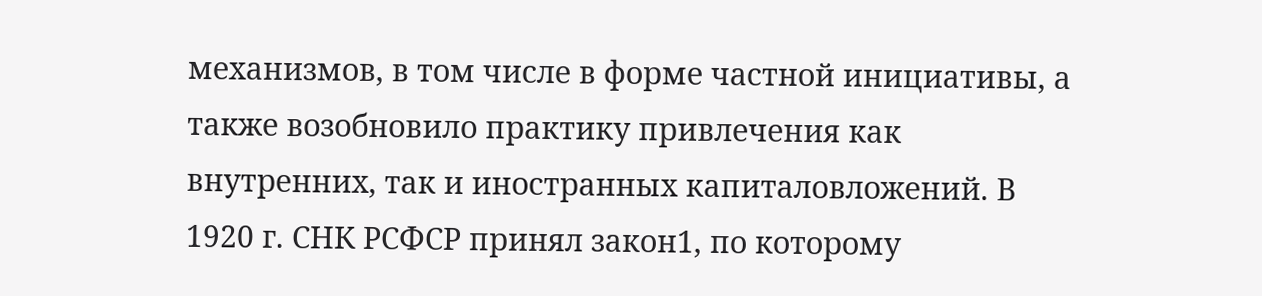механизмов, в том числе в форме частной инициативы, а также возобновило практику привлечения как внутренних, так и иностранных капиталовложений. В 1920 г. СНК РСФСР принял закон1, по которому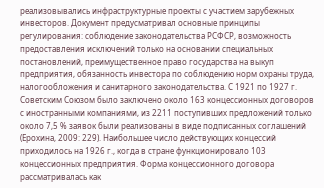реализовывались инфраструктурные проекты с участием зарубежных инвесторов. Документ предусматривал основные принципы регулирования: соблюдение законодательства РСФСР, возможность предоставления исключений только на основании специальных постановлений, преимущественное право государства на выкуп предприятия, обязанность инвестора по соблюдению норм охраны труда, налогообложения и санитарного законодательства. C 1921 по 1927 г. Советским Союзом было заключено около 163 концессионных договоров с иностранными компаниями, из 2211 поступивших предложений только около 7,5 % заявок были реализованы в виде подписанных соглашений (Ерохина, 2009: 229). Наибольшее число действующих концессий приходилось на 1926 г., когда в стране функционировало 103 концессионных предприятия. Форма концессионного договора рассматривалась как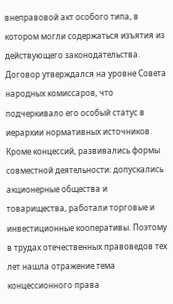внеправовой акт особого типа, в котором могли содержаться изъятия из действующего законодательства. Договор утверждался на уровне Совета народных комиссаров, что подчеркивало его особый статус в иерархии нормативных источников. Кроме концессий, развивались формы совместной деятельности: допускались акционерные общества и товарищества, работали торговые и инвестиционные кооперативы. Поэтому в трудах отечественных правоведов тех лет нашла отражение тема концессионного права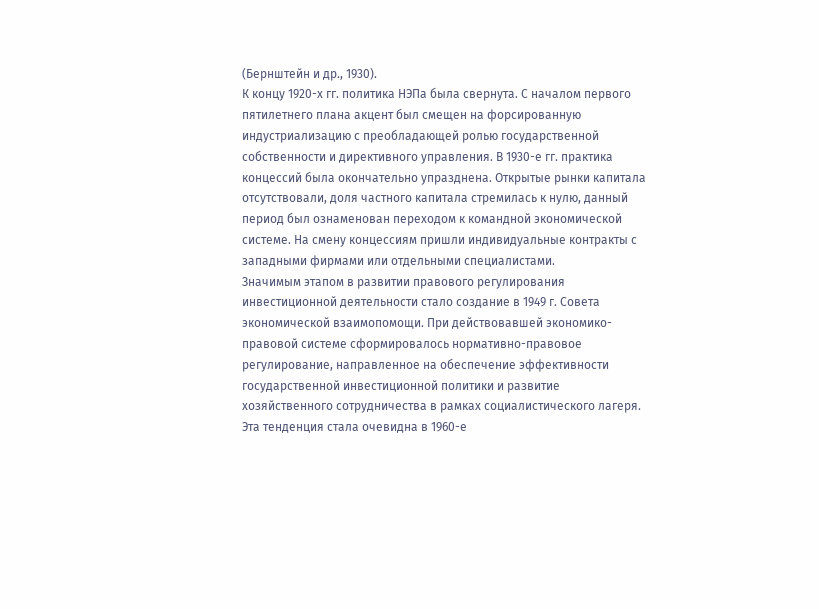(Бернштейн и др., 1930).
К концу 1920-х гг. политика НЭПа была свернута. С началом первого пятилетнего плана акцент был смещен на форсированную индустриализацию с преобладающей ролью государственной собственности и директивного управления. В 1930-е гг. практика концессий была окончательно упразднена. Открытые рынки капитала отсутствовали, доля частного капитала стремилась к нулю, данный период был ознаменован переходом к командной экономической системе. На смену концессиям пришли индивидуальные контракты с западными фирмами или отдельными специалистами.
Значимым этапом в развитии правового регулирования инвестиционной деятельности стало создание в 1949 г. Совета экономической взаимопомощи. При действовавшей экономико-правовой системе сформировалось нормативно-правовое регулирование, направленное на обеспечение эффективности государственной инвестиционной политики и развитие хозяйственного сотрудничества в рамках социалистического лагеря. Эта тенденция стала очевидна в 1960-е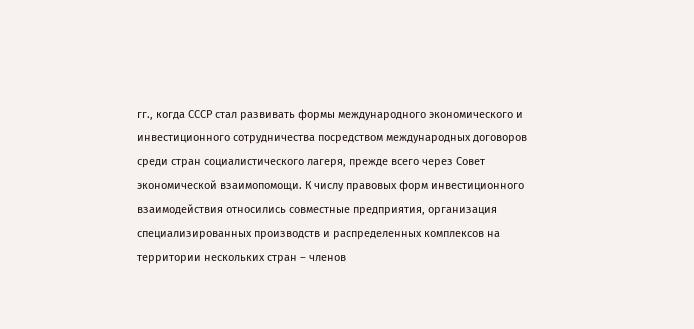гг., когда СССР стал развивать формы международного экономического и инвестиционного сотрудничества посредством международных договоров среди стран социалистического лагеря, прежде всего через Совет экономической взаимопомощи. К числу правовых форм инвестиционного взаимодействия относились совместные предприятия, организация специализированных производств и распределенных комплексов на территории нескольких стран – членов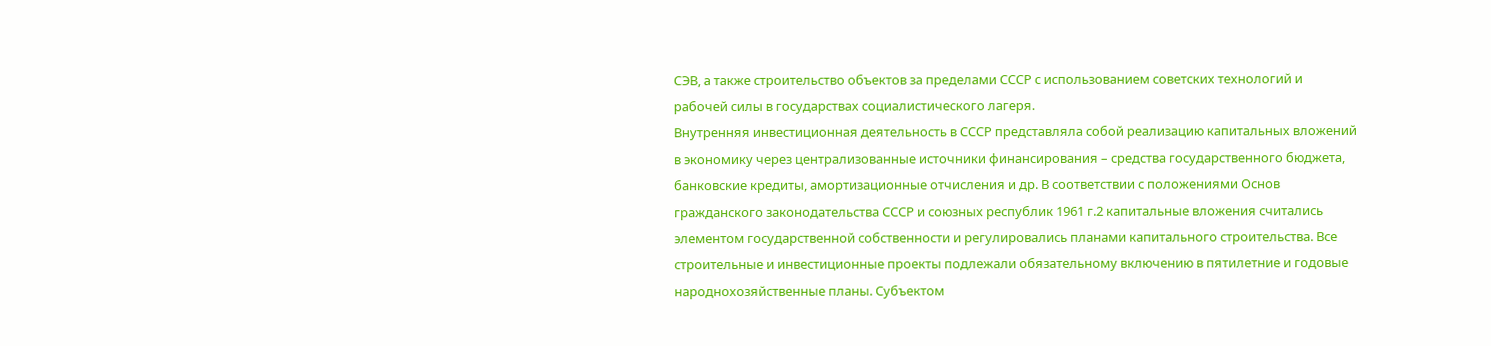СЭВ, а также строительство объектов за пределами СССР с использованием советских технологий и рабочей силы в государствах социалистического лагеря.
Внутренняя инвестиционная деятельность в СССР представляла собой реализацию капитальных вложений в экономику через централизованные источники финансирования – средства государственного бюджета, банковские кредиты, амортизационные отчисления и др. В соответствии с положениями Основ гражданского законодательства СССР и союзных республик 1961 г.2 капитальные вложения считались элементом государственной собственности и регулировались планами капитального строительства. Все строительные и инвестиционные проекты подлежали обязательному включению в пятилетние и годовые народнохозяйственные планы. Субъектом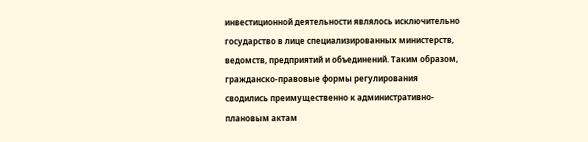инвестиционной деятельности являлось исключительно государство в лице специализированных министерств, ведомств, предприятий и объединений. Таким образом, гражданско-правовые формы регулирования сводились преимущественно к административно-плановым актам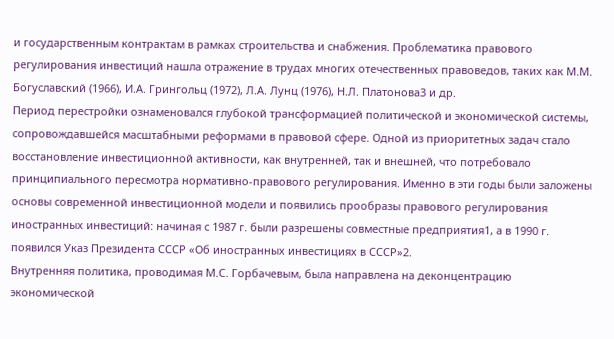и государственным контрактам в рамках строительства и снабжения. Проблематика правового регулирования инвестиций нашла отражение в трудах многих отечественных правоведов, таких как М.М. Богуславский (1966), И.А. Грингольц (1972), Л.А. Лунц (1976), Н.Л. Платонова3 и др.
Период перестройки ознаменовался глубокой трансформацией политической и экономической системы, сопровождавшейся масштабными реформами в правовой сфере. Одной из приоритетных задач стало восстановление инвестиционной активности, как внутренней, так и внешней, что потребовало принципиального пересмотра нормативно-правового регулирования. Именно в эти годы были заложены основы современной инвестиционной модели и появились прообразы правового регулирования иностранных инвестиций: начиная с 1987 г. были разрешены совместные предприятия1, а в 1990 г. появился Указ Президента СССР «Об иностранных инвестициях в СССР»2.
Внутренняя политика, проводимая М.С. Горбачевым, была направлена на деконцентрацию экономической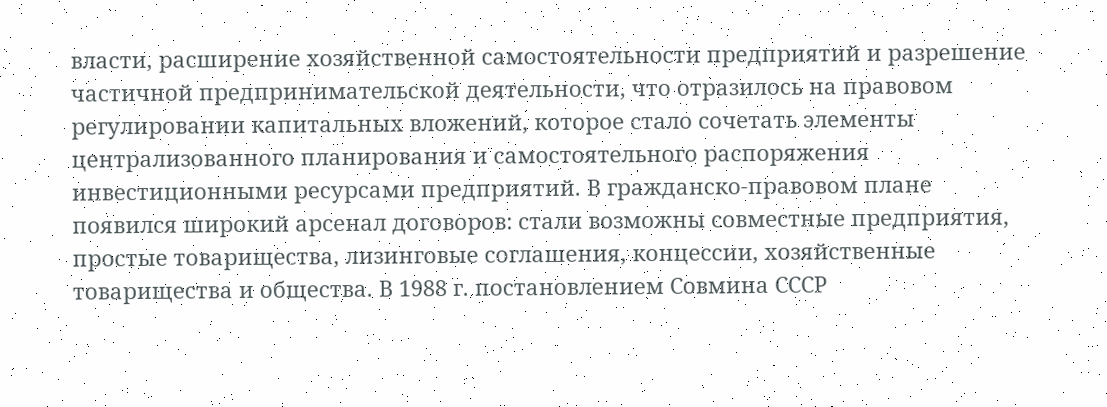власти, расширение хозяйственной самостоятельности предприятий и разрешение частичной предпринимательской деятельности, что отразилось на правовом регулировании капитальных вложений, которое стало сочетать элементы централизованного планирования и самостоятельного распоряжения инвестиционными ресурсами предприятий. В гражданско-правовом плане появился широкий арсенал договоров: стали возможны совместные предприятия, простые товарищества, лизинговые соглашения, концессии, хозяйственные товарищества и общества. В 1988 г. постановлением Совмина СССР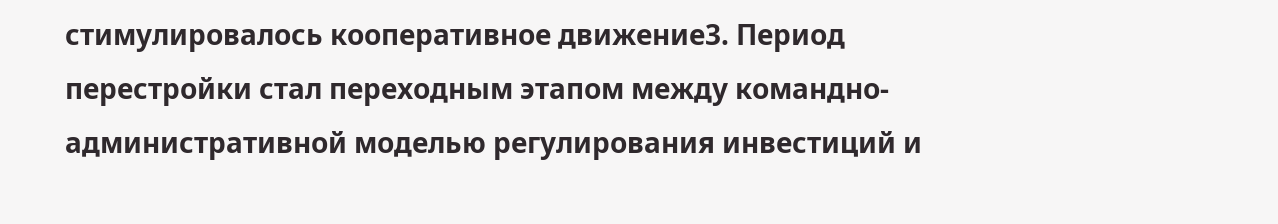стимулировалось кооперативное движение3. Период перестройки стал переходным этапом между командно-административной моделью регулирования инвестиций и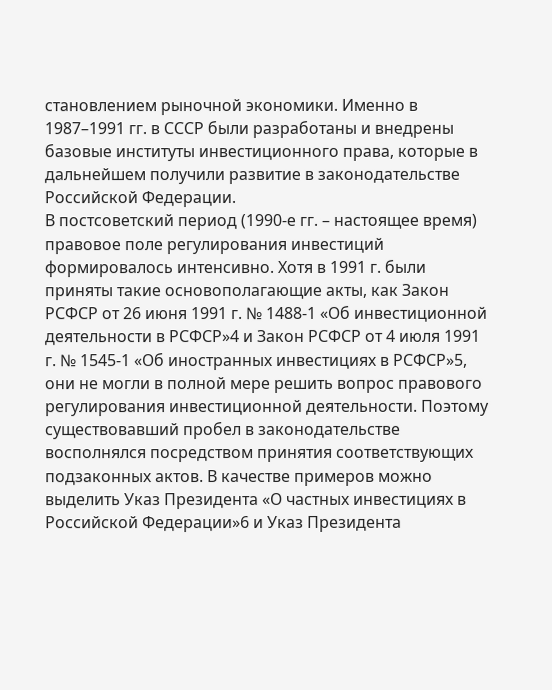становлением рыночной экономики. Именно в 1987–1991 гг. в СССР были разработаны и внедрены базовые институты инвестиционного права, которые в дальнейшем получили развитие в законодательстве Российской Федерации.
В постсоветский период (1990-е гг. – настоящее время) правовое поле регулирования инвестиций формировалось интенсивно. Хотя в 1991 г. были приняты такие основополагающие акты, как Закон РСФСР от 26 июня 1991 г. № 1488-1 «Об инвестиционной деятельности в РСФСР»4 и Закон РСФСР от 4 июля 1991 г. № 1545-1 «Об иностранных инвестициях в РСФСР»5, они не могли в полной мере решить вопрос правового регулирования инвестиционной деятельности. Поэтому существовавший пробел в законодательстве восполнялся посредством принятия соответствующих подзаконных актов. В качестве примеров можно выделить Указ Президента «О частных инвестициях в Российской Федерации»6 и Указ Президента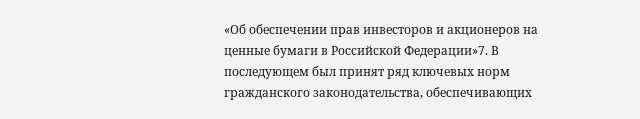«Об обеспечении прав инвесторов и акционеров на ценные бумаги в Российской Федерации»7. В последующем был принят ряд ключевых норм гражданского законодательства, обеспечивающих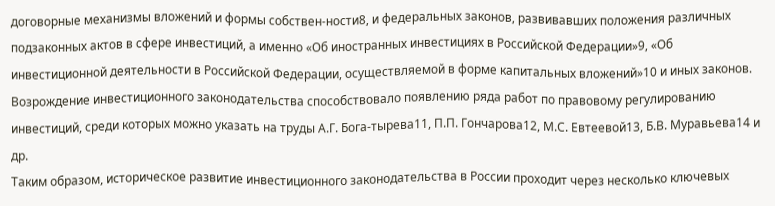договорные механизмы вложений и формы собствен-ности8, и федеральных законов, развивавших положения различных подзаконных актов в сфере инвестиций, а именно «Об иностранных инвестициях в Российской Федерации»9, «Об инвестиционной деятельности в Российской Федерации, осуществляемой в форме капитальных вложений»10 и иных законов. Возрождение инвестиционного законодательства способствовало появлению ряда работ по правовому регулированию инвестиций, среди которых можно указать на труды А.Г. Бога-тырева11, П.П. Гончарова12, М.С. Евтеевой13, Б.В. Муравьева14 и др.
Таким образом, историческое развитие инвестиционного законодательства в России проходит через несколько ключевых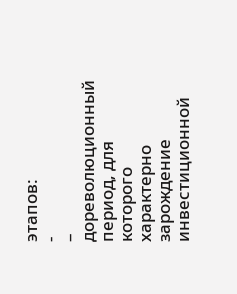этапов:
-
– дореволюционный период, для которого характерно зарождение инвестиционной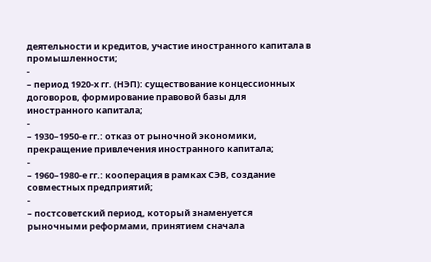деятельности и кредитов, участие иностранного капитала в промышленности;
-
– период 1920-х гг. (НЭП): существование концессионных договоров, формирование правовой базы для иностранного капитала;
-
– 1930–1950-е гг.: отказ от рыночной экономики, прекращение привлечения иностранного капитала;
-
– 1960–1980-е гг.: кооперация в рамках СЭВ, создание совместных предприятий;
-
– постсоветский период, который знаменуется рыночными реформами, принятием сначала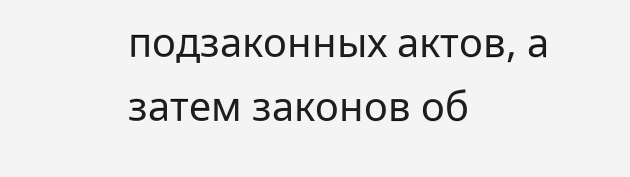подзаконных актов, а затем законов об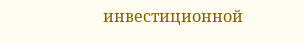инвестиционной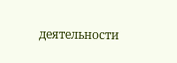деятельности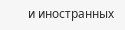и иностранных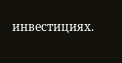инвестициях.